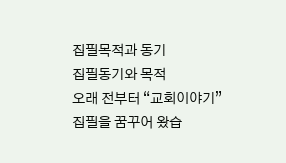집필목적과 동기
집필동기와 목적
오래 전부터 “교회이야기” 집필을 꿈꾸어 왔습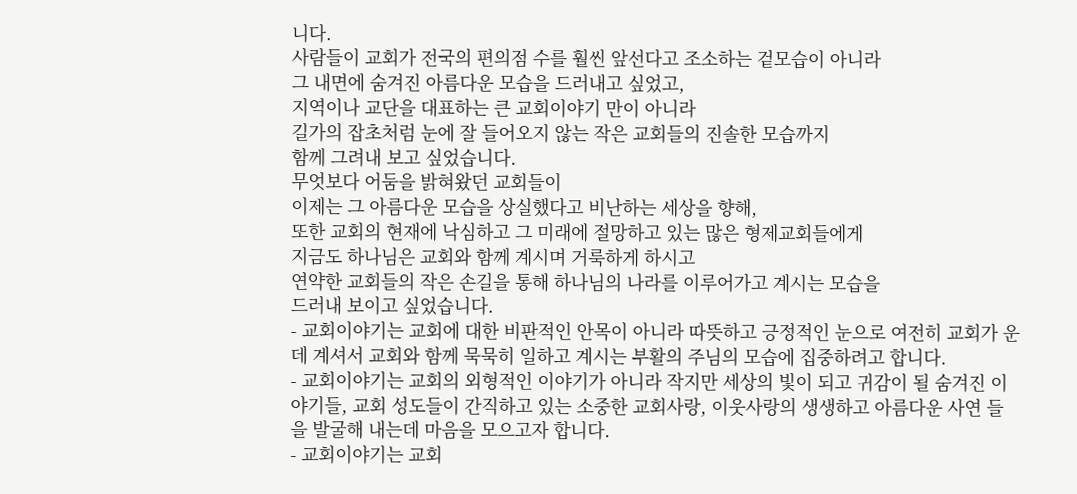니다.
사람들이 교회가 전국의 편의점 수를 훨씬 앞선다고 조소하는 겉모습이 아니라
그 내면에 숨겨진 아름다운 모습을 드러내고 싶었고,
지역이나 교단을 대표하는 큰 교회이야기 만이 아니라
길가의 잡초처럼 눈에 잘 들어오지 않는 작은 교회들의 진솔한 모습까지
함께 그려내 보고 싶었습니다.
무엇보다 어둠을 밝혀왔던 교회들이
이제는 그 아름다운 모습을 상실했다고 비난하는 세상을 향해,
또한 교회의 현재에 낙심하고 그 미래에 절망하고 있는 많은 형제교회들에게
지금도 하나님은 교회와 함께 계시며 거룩하게 하시고
연약한 교회들의 작은 손길을 통해 하나님의 나라를 이루어가고 계시는 모습을
드러내 보이고 싶었습니다.
- 교회이야기는 교회에 대한 비판적인 안목이 아니라 따뜻하고 긍정적인 눈으로 여전히 교회가 운데 계셔서 교회와 함께 묵묵히 일하고 계시는 부활의 주님의 모습에 집중하려고 합니다.
- 교회이야기는 교회의 외형적인 이야기가 아니라 작지만 세상의 빛이 되고 귀감이 될 숨겨진 이야기들, 교회 성도들이 간직하고 있는 소중한 교회사랑, 이웃사랑의 생생하고 아름다운 사연 들을 발굴해 내는데 마음을 모으고자 합니다.
- 교회이야기는 교회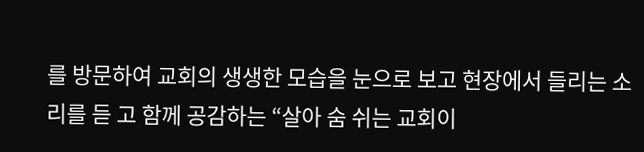를 방문하여 교회의 생생한 모습을 눈으로 보고 현장에서 들리는 소리를 듣 고 함께 공감하는 “살아 숨 쉬는 교회이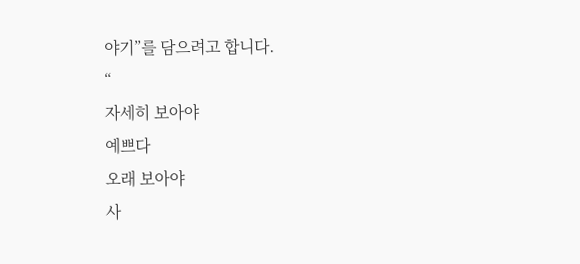야기”를 담으려고 합니다.
“
자세히 보아야
예쁘다
오래 보아야
사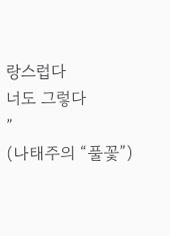랑스럽다
너도 그렇다
”
(나태주의 “풀꽃”)